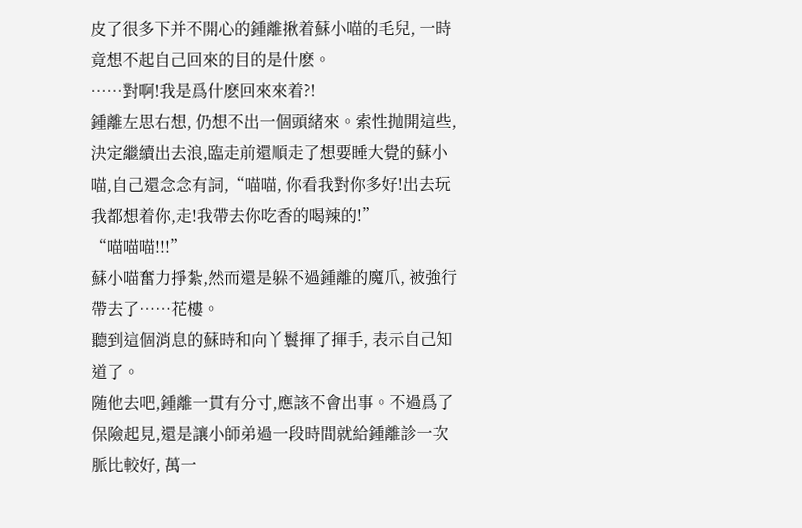皮了很多下并不開心的鍾離揪着蘇小喵的毛兒, 一時竟想不起自己回來的目的是什麽。
……對啊!我是爲什麽回來來着?!
鍾離左思右想, 仍想不出一個頭緒來。索性抛開這些, 決定繼續出去浪,臨走前還順走了想要睡大覺的蘇小喵,自己還念念有詞,“喵喵, 你看我對你多好!出去玩我都想着你,走!我帶去你吃香的喝辣的!”
“喵喵喵!!!”
蘇小喵奮力掙紮,然而還是躲不過鍾離的魔爪, 被強行帶去了……花樓。
聽到這個消息的蘇時和向丫鬟揮了揮手, 表示自己知道了。
随他去吧,鍾離一貫有分寸,應該不會出事。不過爲了保險起見,還是讓小師弟過一段時間就給鍾離診一次脈比較好, 萬一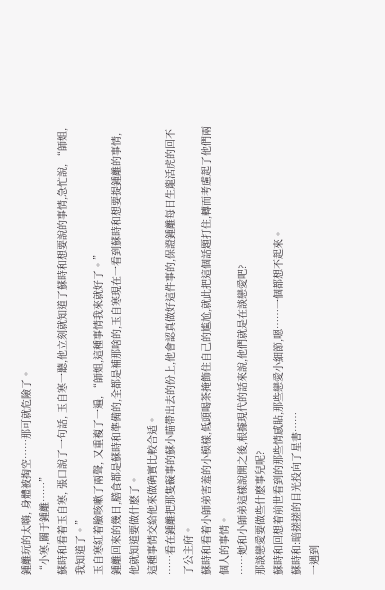鍾離玩的太嗨, 身體被掏空……那可就危險了。
“小寒,關于鍾離……”
蘇時和看着玉自寒, 張口說了一句話, 玉自寒一聽,他立刻就知道了蘇時和想要說的事情,急忙說, “師姐, 我知道了。”
玉自寒紅着臉咳嗽了兩聲, 又重複了一遍, “師姐,這種事情我來就好了。”
鍾離回來的幾日,膳食都是蘇時和準備的,全都是補那啥的,玉自寒現在一看到蘇時和想要提鍾離的事情,他就知道要做什麽了。
這種事情交給他來做确實比較合适。
……看在鍾離把那隻礙事的蘇小喵帶出去的份上,他會認真做好這件事的,保證鍾離每日生龍活虎的回不了公主府。
蘇時和看着小師弟害羞的小模樣,低頭喝茶掩飾住自己的尴尬,就此把這個話題打住,轉而考慮起了他們兩個人的事情。
……她和小師弟這樣說開之後,根據現代的話來說,他們就是在談戀愛吧?
那談戀愛要做些什麽事兒呢?
蘇時和回想着前世看到的那些情感貼,那些戀愛小細節,嗯……一個都想不起來。
蘇時和:暗搓搓的目光投向了星書……
一遇到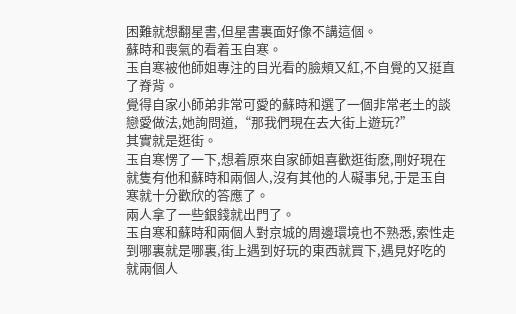困難就想翻星書,但星書裏面好像不講這個。
蘇時和喪氣的看着玉自寒。
玉自寒被他師姐專注的目光看的臉頰又紅,不自覺的又挺直了脊背。
覺得自家小師弟非常可愛的蘇時和選了一個非常老土的談戀愛做法,她詢問道,“那我們現在去大街上遊玩?”
其實就是逛街。
玉自寒愣了一下,想着原來自家師姐喜歡逛街麽,剛好現在就隻有他和蘇時和兩個人,沒有其他的人礙事兒,于是玉自寒就十分歡欣的答應了。
兩人拿了一些銀錢就出門了。
玉自寒和蘇時和兩個人對京城的周邊環境也不熟悉,索性走到哪裏就是哪裏,街上遇到好玩的東西就買下,遇見好吃的就兩個人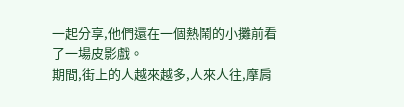一起分享,他們還在一個熱鬧的小攤前看了一場皮影戲。
期間,街上的人越來越多,人來人往,摩肩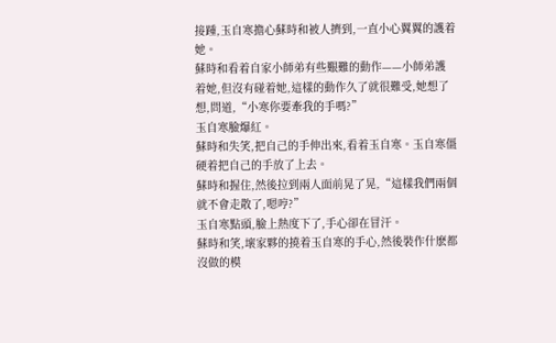接踵,玉自寒擔心蘇時和被人擠到,一直小心翼翼的護着她。
蘇時和看着自家小師弟有些艱難的動作——小師弟護着她,但沒有碰着她,這樣的動作久了就很難受,她想了想,問道,“小寒你要牽我的手嗎?”
玉自寒臉爆紅。
蘇時和失笑,把自己的手伸出來,看着玉自寒。玉自寒僵硬着把自己的手放了上去。
蘇時和握住,然後拉到兩人面前晃了晃,“這樣我們兩個就不會走散了,嗯哼?”
玉自寒點頭,臉上熱度下了,手心卻在冒汗。
蘇時和笑,壞家夥的撓着玉自寒的手心,然後裝作什麽都沒做的模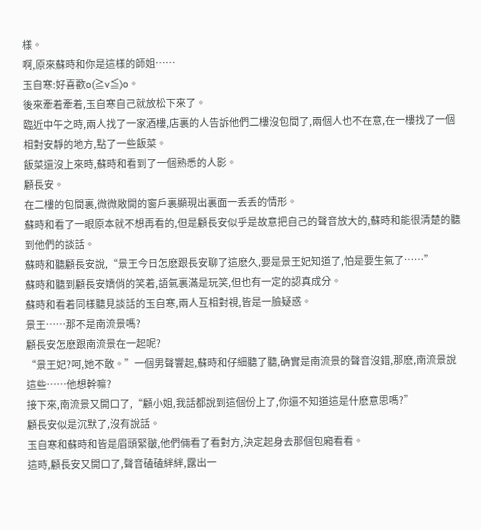樣。
啊,原來蘇時和你是這樣的師姐……
玉自寒:好喜歡o(≧v≦)o。
後來牽着牽着,玉自寒自己就放松下來了。
臨近中午之時,兩人找了一家酒樓,店裏的人告訴他們二樓沒包間了,兩個人也不在意,在一樓找了一個相對安靜的地方,點了一些飯菜。
飯菜還沒上來時,蘇時和看到了一個熟悉的人影。
顧長安。
在二樓的包間裏,微微敞開的窗戶裏顯現出裏面一丢丢的情形。
蘇時和看了一眼原本就不想再看的,但是顧長安似乎是故意把自己的聲音放大的,蘇時和能很清楚的聽到他們的談話。
蘇時和聽顧長安說,“景王今日怎麽跟長安聊了這麽久,要是景王妃知道了,怕是要生氣了……”
蘇時和聽到顧長安嬌俏的笑着,語氣裏滿是玩笑,但也有一定的認真成分。
蘇時和看着同樣聽見談話的玉自寒,兩人互相對視,皆是一臉疑惑。
景王……那不是南流景嗎?
顧長安怎麽跟南流景在一起呢?
“景王妃?呵,她不敢。”一個男聲響起,蘇時和仔細聽了聽,确實是南流景的聲音沒錯,那麽,南流景說這些……他想幹嘛?
接下來,南流景又開口了,“顧小姐,我話都說到這個份上了,你還不知道這是什麽意思嗎?”
顧長安似是沉默了,沒有說話。
玉自寒和蘇時和皆是眉頭緊皺,他們倆看了看對方,決定起身去那個包廂看看。
這時,顧長安又開口了,聲音磕磕絆絆,露出一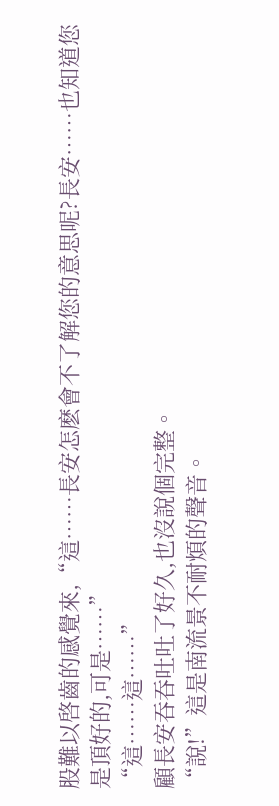股難以啓齒的感覺來,“這……長安怎麽會不了解您的意思呢?長安……也知道您是頂好的,可是……”
“這……這……”
顧長安吞吞吐吐了好久,也沒說個完整。
“說!”這是南流景不耐煩的聲音。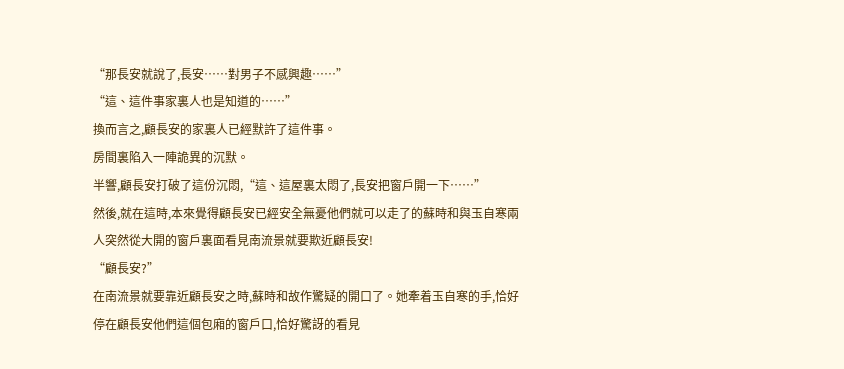“那長安就說了,長安……對男子不感興趣……”
“這、這件事家裏人也是知道的……”
換而言之,顧長安的家裏人已經默許了這件事。
房間裏陷入一陣詭異的沉默。
半響,顧長安打破了這份沉悶,“這、這屋裏太悶了,長安把窗戶開一下……”
然後,就在這時,本來覺得顧長安已經安全無憂他們就可以走了的蘇時和與玉自寒兩人突然從大開的窗戶裏面看見南流景就要欺近顧長安!
“顧長安?”
在南流景就要靠近顧長安之時,蘇時和故作驚疑的開口了。她牽着玉自寒的手,恰好停在顧長安他們這個包廂的窗戶口,恰好驚訝的看見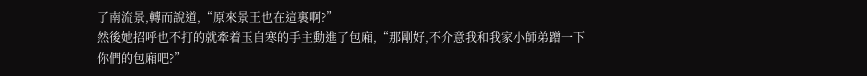了南流景,轉而說道,“原來景王也在這裏啊?”
然後她招呼也不打的就牽着玉自寒的手主動進了包廂,“那剛好,不介意我和我家小師弟蹭一下你們的包廂吧?”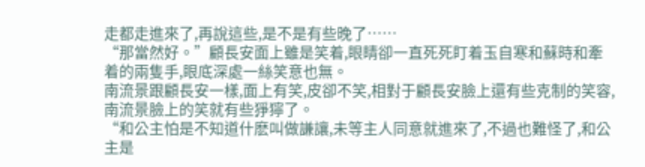走都走進來了,再說這些,是不是有些晚了……
“那當然好。”顧長安面上雖是笑着,眼睛卻一直死死盯着玉自寒和蘇時和牽着的兩隻手,眼底深處一絲笑意也無。
南流景跟顧長安一樣,面上有笑,皮卻不笑,相對于顧長安臉上還有些克制的笑容,南流景臉上的笑就有些猙獰了。
“和公主怕是不知道什麽叫做謙讓,未等主人同意就進來了,不過也難怪了,和公主是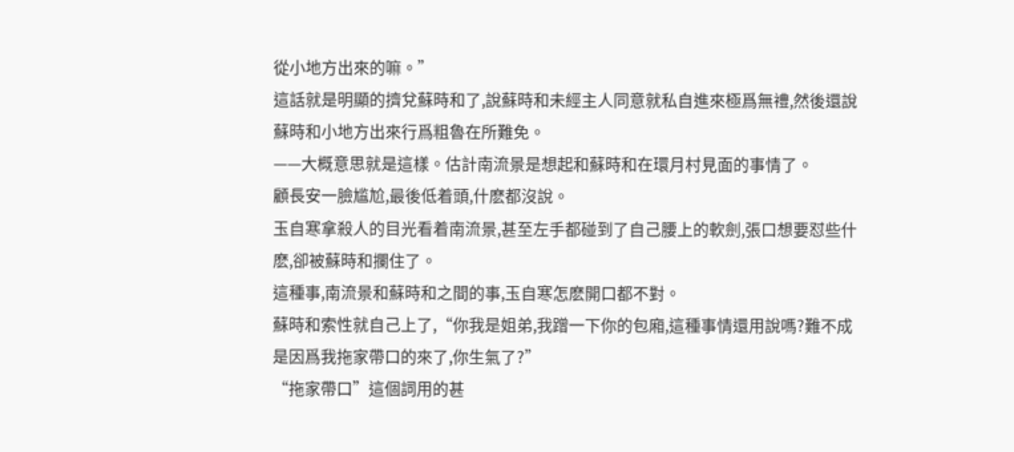從小地方出來的嘛。”
這話就是明顯的擠兌蘇時和了,說蘇時和未經主人同意就私自進來極爲無禮,然後還說蘇時和小地方出來行爲粗魯在所難免。
——大概意思就是這樣。估計南流景是想起和蘇時和在環月村見面的事情了。
顧長安一臉尴尬,最後低着頭,什麽都沒說。
玉自寒拿殺人的目光看着南流景,甚至左手都碰到了自己腰上的軟劍,張口想要怼些什麽,卻被蘇時和攔住了。
這種事,南流景和蘇時和之間的事,玉自寒怎麽開口都不對。
蘇時和索性就自己上了,“你我是姐弟,我蹭一下你的包廂,這種事情還用說嗎?難不成是因爲我拖家帶口的來了,你生氣了?”
“拖家帶口”這個詞用的甚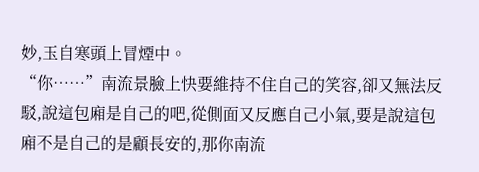妙,玉自寒頭上冒煙中。
“你……”南流景臉上快要維持不住自己的笑容,卻又無法反駁,說這包廂是自己的吧,從側面又反應自己小氣,要是說這包廂不是自己的是顧長安的,那你南流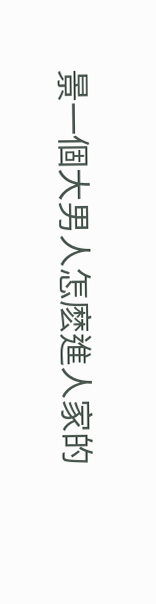景一個大男人怎麽進人家的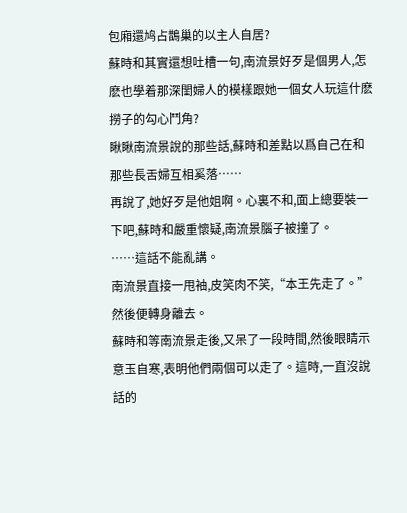包廂還鸠占鵲巢的以主人自居?
蘇時和其實還想吐槽一句,南流景好歹是個男人,怎麽也學着那深閨婦人的模樣跟她一個女人玩這什麽撈子的勾心鬥角?
瞅瞅南流景說的那些話,蘇時和差點以爲自己在和那些長舌婦互相奚落……
再說了,她好歹是他姐啊。心裏不和,面上總要裝一下吧,蘇時和嚴重懷疑,南流景腦子被撞了。
……這話不能亂講。
南流景直接一甩袖,皮笑肉不笑,“本王先走了。”然後便轉身離去。
蘇時和等南流景走後,又呆了一段時間,然後眼睛示意玉自寒,表明他們兩個可以走了。這時,一直沒說話的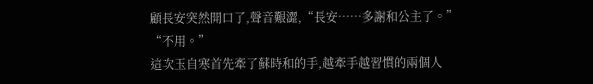顧長安突然開口了,聲音艱澀,“長安……多謝和公主了。”
“不用。”
這次玉自寒首先牽了蘇時和的手,越牽手越習慣的兩個人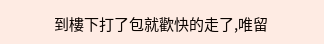到樓下打了包就歡快的走了,唯留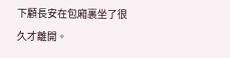下顧長安在包廂裏坐了很久才離開。